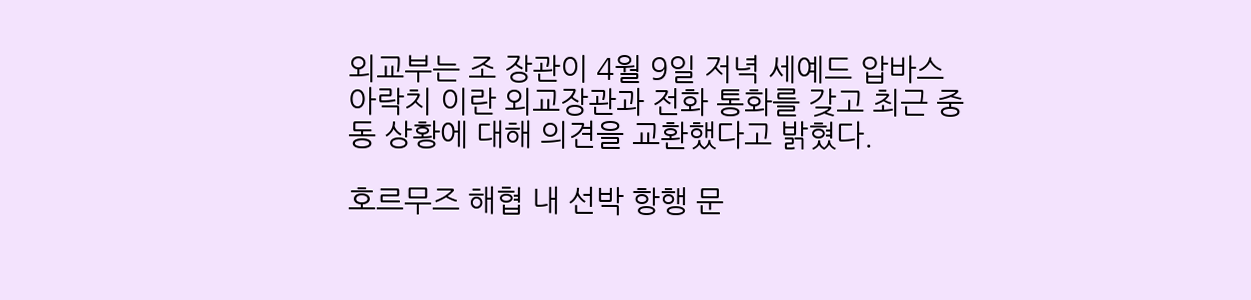외교부는 조 장관이 4월 9일 저녁 세예드 압바스 아락치 이란 외교장관과 전화 통화를 갖고 최근 중동 상황에 대해 의견을 교환했다고 밝혔다.

호르무즈 해협 내 선박 항행 문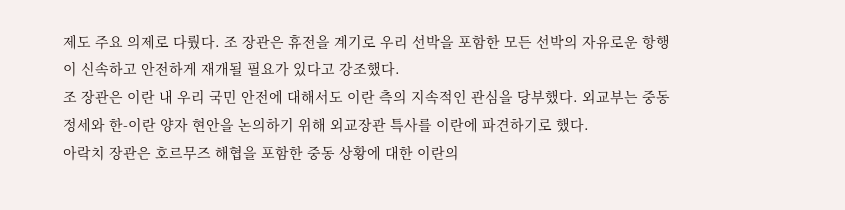제도 주요 의제로 다뤘다. 조 장관은 휴전을 계기로 우리 선박을 포함한 모든 선박의 자유로운 항행이 신속하고 안전하게 재개될 필요가 있다고 강조했다.
조 장관은 이란 내 우리 국민 안전에 대해서도 이란 측의 지속적인 관심을 당부했다. 외교부는 중동 정세와 한-이란 양자 현안을 논의하기 위해 외교장관 특사를 이란에 파견하기로 했다.
아락치 장관은 호르무즈 해협을 포함한 중동 상황에 대한 이란의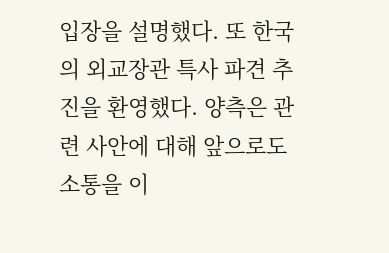입장을 설명했다. 또 한국의 외교장관 특사 파견 추진을 환영했다. 양측은 관련 사안에 대해 앞으로도 소통을 이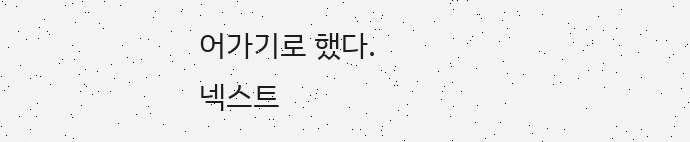어가기로 했다.
넥스트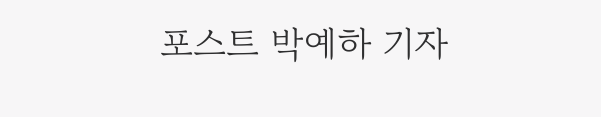포스트 박예하 기자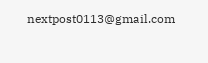nextpost0113@gmail.com